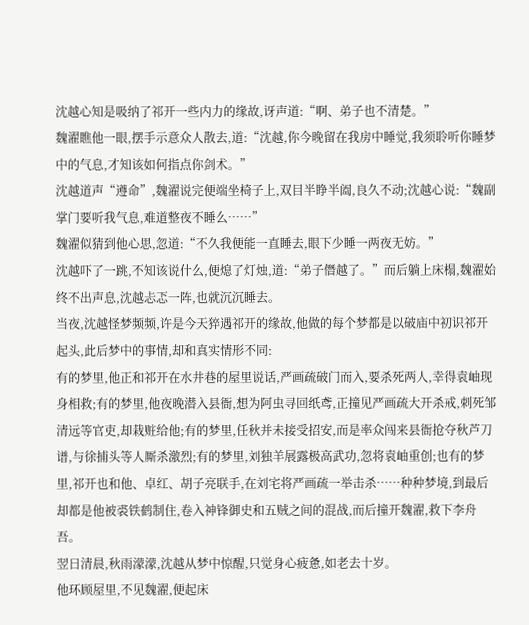沈越心知是吸纳了祁开一些内力的缘故,讶声道:“啊、弟子也不清楚。”
魏濯瞧他一眼,摆手示意众人散去,道:“沈越,你今晚留在我房中睡觉,我须聆听你睡梦中的气息,才知该如何指点你剑术。”
沈越道声“遵命”,魏濯说完便端坐椅子上,双目半睁半阖,良久不动;沈越心说:“魏副掌门要听我气息,难道整夜不睡么……”
魏濯似猜到他心思,忽道:“不久我便能一直睡去,眼下少睡一两夜无妨。”
沈越吓了一跳,不知该说什么,便熄了灯烛,道:“弟子僭越了。”而后躺上床榻,魏濯始终不出声息,沈越忐忑一阵,也就沉沉睡去。
当夜,沈越怪梦频频,许是今天猝遇祁开的缘故,他做的每个梦都是以破庙中初识祁开起头,此后梦中的事情,却和真实情形不同:
有的梦里,他正和祁开在水井巷的屋里说话,严画疏破门而入,要杀死两人,幸得袁岫现身相救;有的梦里,他夜晚潜入县衙,想为阿虫寻回纸鸢,正撞见严画疏大开杀戒,刺死邹清远等官吏,却栽赃给他;有的梦里,任秋并未接受招安,而是率众闯来县衙抢夺秋芦刀谱,与徐捕头等人厮杀激烈;有的梦里,刘独羊展露极高武功,忽将袁岫重创;也有的梦里,祁开也和他、卓红、胡子亮联手,在刘宅将严画疏一举击杀……种种梦境,到最后却都是他被裘铁鹤制住,卷入神锋御史和五贼之间的混战,而后撞开魏濯,救下李舟吾。
翌日清晨,秋雨濛濛,沈越从梦中惊醒,只觉身心疲惫,如老去十岁。
他环顾屋里,不见魏濯,便起床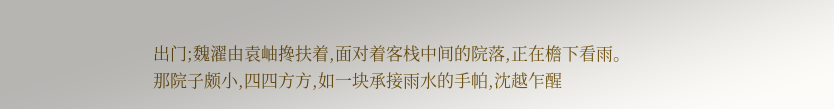出门;魏濯由袁岫搀扶着,面对着客栈中间的院落,正在檐下看雨。
那院子颇小,四四方方,如一块承接雨水的手帕,沈越乍醒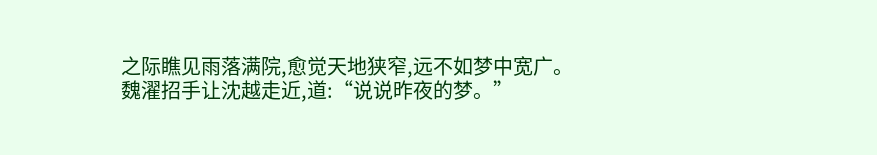之际瞧见雨落满院,愈觉天地狭窄,远不如梦中宽广。
魏濯招手让沈越走近,道:“说说昨夜的梦。”